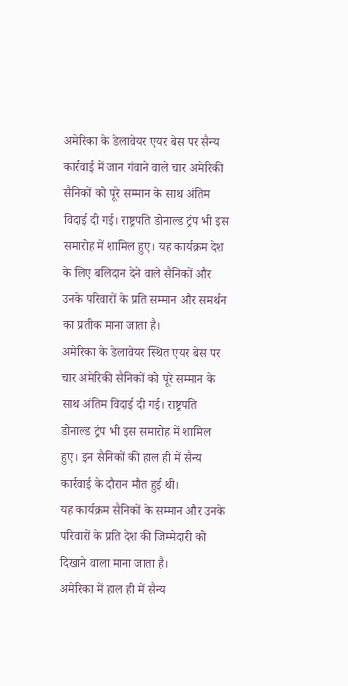अमेरिका के डेलावेयर एयर बेस पर सैन्य कार्रवाई में जान गंवाने वाले चार अमेरिकी सैनिकों को पूरे सम्मान के साथ अंतिम विदाई दी गई। राष्ट्रपति डोनाल्ड ट्रंप भी इस समारोह में शामिल हुए। यह कार्यक्रम देश के लिए बलिदान देने वाले सैनिकों और उनके परिवारों के प्रति सम्मान और समर्थन का प्रतीक माना जाता है।
अमेरिका के डेलावेयर स्थित एयर बेस पर चार अमेरिकी सैनिकों को पूरे सम्मान के साथ अंतिम विदाई दी गई। राष्ट्रपति डोनाल्ड ट्रंप भी इस समारोह में शामिल हुए। इन सैनिकों की हाल ही में सैन्य कार्रवाई के दौरान मौत हुई थी।
यह कार्यक्रम सैनिकों के सम्मान और उनके परिवारों के प्रति देश की जिम्मेदारी को दिखाने वाला माना जाता है।
अमेरिका में हाल ही में सैन्य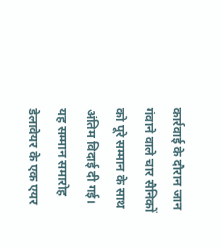कार्रवाई के दौरान जान गंवाने वाले चार सैनिकों को पूरे सम्मान के साथ अंतिम विदाई दी गई। यह सम्मान समारोह डेलावेयर के एक एयर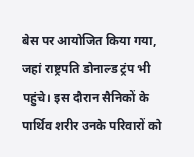बेस पर आयोजित किया गया, जहां राष्ट्रपति डोनाल्ड ट्रंप भी पहुंचे। इस दौरान सैनिकों के पार्थिव शरीर उनके परिवारों को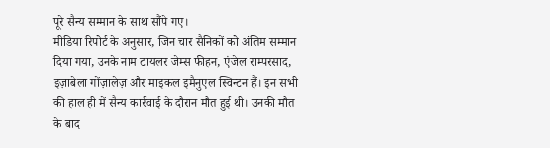पूरे सैन्य सम्मान के साथ सौंपे गए।
मीडिया रिपोर्ट के अनुसार, जिन चार सैनिकों को अंतिम सम्मान दिया गया, उनके नाम टायलर जेम्स फीहन, एंजेल राम्परसाद, इज़ाबेला गोंज़ालेज़ और माइकल इमैनुएल स्विन्टन हैं। इन सभी की हाल ही में सैन्य कार्रवाई के दौरान मौत हुई थी। उनकी मौत के बाद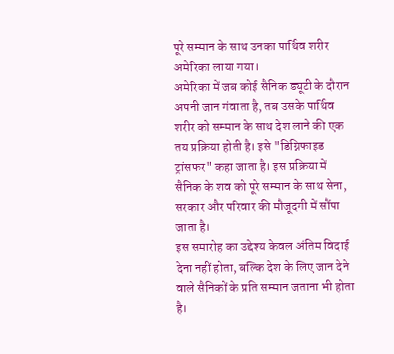पूरे सम्मान के साथ उनका पार्थिव शरीर अमेरिका लाया गया।
अमेरिका में जब कोई सैनिक ड्यूटी के दौरान अपनी जान गंवाता है, तब उसके पार्थिव शरीर को सम्मान के साथ देश लाने की एक तय प्रक्रिया होती है। इसे "डिग्निफाइड ट्रांसफर" कहा जाता है। इस प्रक्रिया में सैनिक के शव को पूरे सम्मान के साथ सेना, सरकार और परिवार की मौजूदगी में सौंपा जाता है।
इस समारोह का उद्देश्य केवल अंतिम विदाई देना नहीं होता, बल्कि देश के लिए जान देने वाले सैनिकों के प्रति सम्मान जताना भी होता है।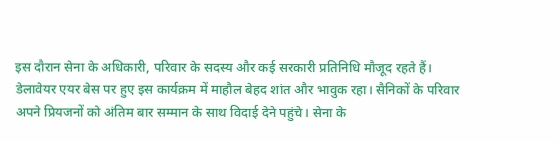इस दौरान सेना के अधिकारी, परिवार के सदस्य और कई सरकारी प्रतिनिधि मौजूद रहते हैं।
डेलावेयर एयर बेस पर हुए इस कार्यक्रम में माहौल बेहद शांत और भावुक रहा। सैनिकों के परिवार अपने प्रियजनों को अंतिम बार सम्मान के साथ विदाई देने पहुंचे। सेना के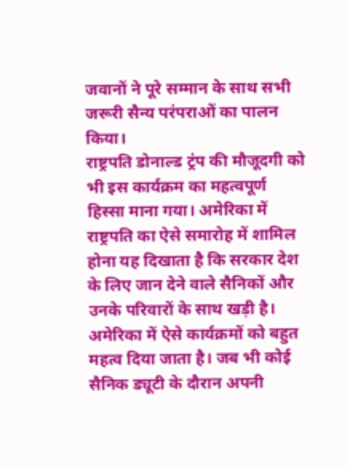जवानों ने पूरे सम्मान के साथ सभी जरूरी सैन्य परंपराओं का पालन किया।
राष्ट्रपति डोनाल्ड ट्रंप की मौजूदगी को भी इस कार्यक्रम का महत्वपूर्ण हिस्सा माना गया। अमेरिका में राष्ट्रपति का ऐसे समारोह में शामिल होना यह दिखाता है कि सरकार देश के लिए जान देने वाले सैनिकों और उनके परिवारों के साथ खड़ी है।
अमेरिका में ऐसे कार्यक्रमों को बहुत महत्व दिया जाता है। जब भी कोई सैनिक ड्यूटी के दौरान अपनी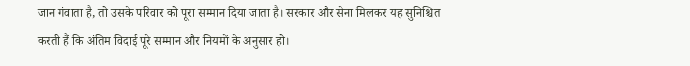जान गंवाता है, तो उसके परिवार को पूरा सम्मान दिया जाता है। सरकार और सेना मिलकर यह सुनिश्चित करती हैं कि अंतिम विदाई पूरे सम्मान और नियमों के अनुसार हो।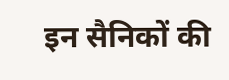इन सैनिकों की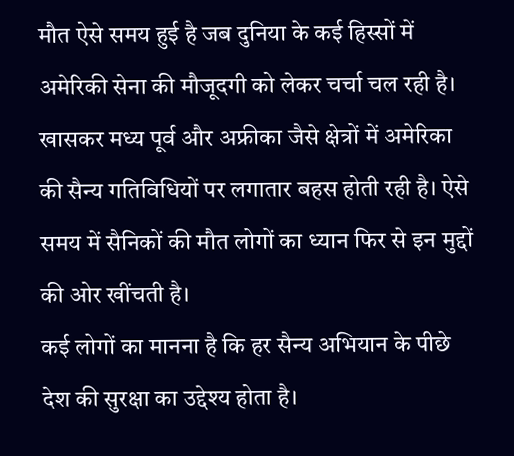मौत ऐसे समय हुई है जब दुनिया के कई हिस्सों में अमेरिकी सेना की मौजूदगी को लेकर चर्चा चल रही है। खासकर मध्य पूर्व और अफ्रीका जैसे क्षेत्रों में अमेरिका की सैन्य गतिविधियों पर लगातार बहस होती रही है। ऐसे समय में सैनिकों की मौत लोगों का ध्यान फिर से इन मुद्दों की ओर खींचती है।
कई लोगों का मानना है कि हर सैन्य अभियान के पीछे देश की सुरक्षा का उद्देश्य होता है।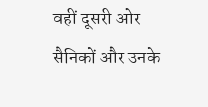वहीं दूसरी ओर सैनिकों और उनके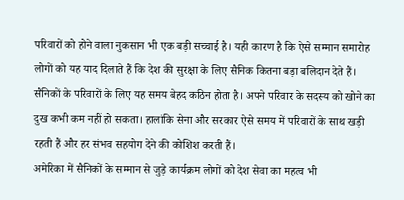परिवारों को होने वाला नुकसान भी एक बड़ी सच्चाई है। यही कारण है कि ऐसे सम्मान समारोह लोगों को यह याद दिलाते हैं कि देश की सुरक्षा के लिए सैनिक कितना बड़ा बलिदान देते हैं।
सैनिकों के परिवारों के लिए यह समय बेहद कठिन होता है। अपने परिवार के सदस्य को खोने का दुख कभी कम नहीं हो सकता। हालांकि सेना और सरकार ऐसे समय में परिवारों के साथ खड़ी रहती हैं और हर संभव सहयोग देने की कोशिश करती हैं।
अमेरिका में सैनिकों के सम्मान से जुड़े कार्यक्रम लोगों को देश सेवा का महत्व भी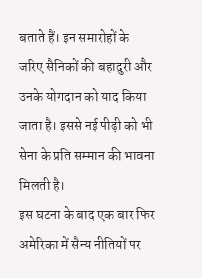बताते हैं। इन समारोहों के जरिए सैनिकों की बहादुरी और उनके योगदान को याद किया जाता है। इससे नई पीढ़ी को भी सेना के प्रति सम्मान की भावना मिलती है।
इस घटना के बाद एक बार फिर अमेरिका में सैन्य नीतियों पर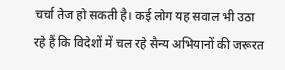चर्चा तेज हो सकती है। कई लोग यह सवाल भी उठा रहे हैं कि विदेशों में चल रहे सैन्य अभियानों की जरूरत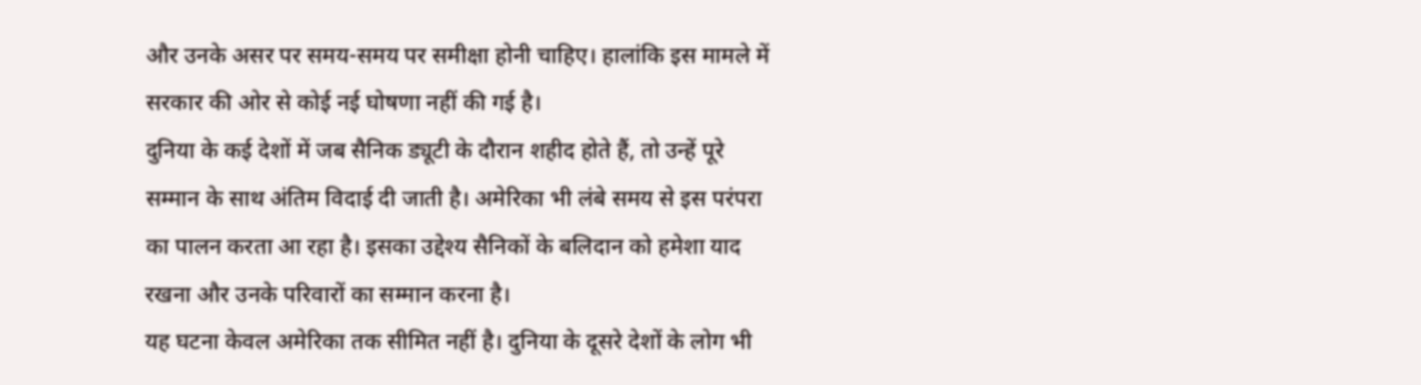और उनके असर पर समय-समय पर समीक्षा होनी चाहिए। हालांकि इस मामले में सरकार की ओर से कोई नई घोषणा नहीं की गई है।
दुनिया के कई देशों में जब सैनिक ड्यूटी के दौरान शहीद होते हैं, तो उन्हें पूरे सम्मान के साथ अंतिम विदाई दी जाती है। अमेरिका भी लंबे समय से इस परंपरा का पालन करता आ रहा है। इसका उद्देश्य सैनिकों के बलिदान को हमेशा याद रखना और उनके परिवारों का सम्मान करना है।
यह घटना केवल अमेरिका तक सीमित नहीं है। दुनिया के दूसरे देशों के लोग भी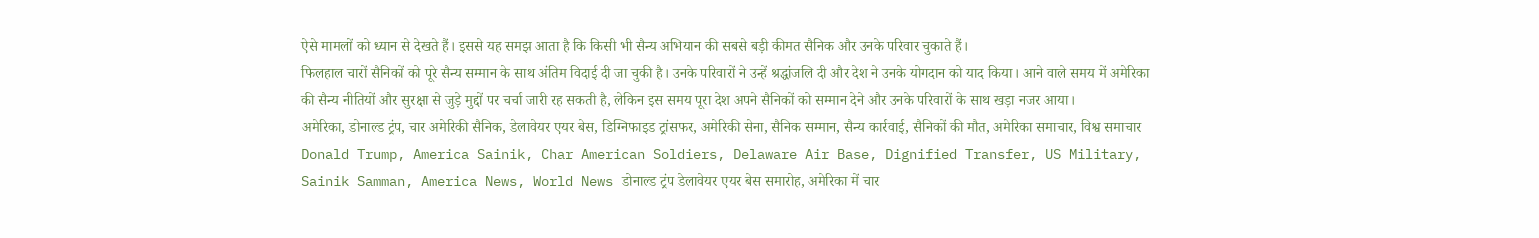ऐसे मामलों को ध्यान से देखते हैं। इससे यह समझ आता है कि किसी भी सैन्य अभियान की सबसे बड़ी कीमत सैनिक और उनके परिवार चुकाते हैं।
फिलहाल चारों सैनिकों को पूरे सैन्य सम्मान के साथ अंतिम विदाई दी जा चुकी है। उनके परिवारों ने उन्हें श्रद्धांजलि दी और देश ने उनके योगदान को याद किया। आने वाले समय में अमेरिका की सैन्य नीतियों और सुरक्षा से जुड़े मुद्दों पर चर्चा जारी रह सकती है, लेकिन इस समय पूरा देश अपने सैनिकों को सम्मान देने और उनके परिवारों के साथ खड़ा नजर आया।
अमेरिका, डोनाल्ड ट्रंप, चार अमेरिकी सैनिक, डेलावेयर एयर बेस, डिग्निफाइड ट्रांसफर, अमेरिकी सेना, सैनिक सम्मान, सैन्य कार्रवाई, सैनिकों की मौत, अमेरिका समाचार, विश्व समाचार Donald Trump, America Sainik, Char American Soldiers, Delaware Air Base, Dignified Transfer, US Military, Sainik Samman, America News, World News डोनाल्ड ट्रंप डेलावेयर एयर बेस समारोह, अमेरिका में चार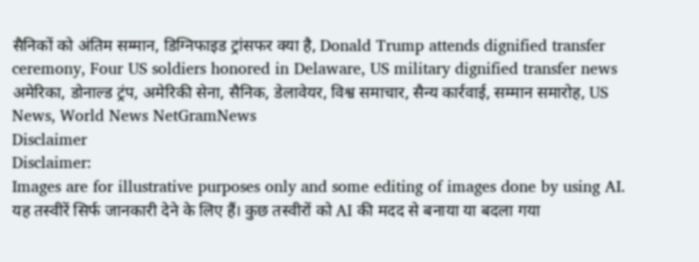सैनिकों को अंतिम सम्मान, डिग्निफाइड ट्रांसफर क्या है, Donald Trump attends dignified transfer ceremony, Four US soldiers honored in Delaware, US military dignified transfer news अमेरिका, डोनाल्ड ट्रंप, अमेरिकी सेना, सैनिक, डेलावेयर, विश्व समाचार, सैन्य कार्रवाई, सम्मान समारोह, US News, World News NetGramNews
Disclaimer
Disclaimer:
Images are for illustrative purposes only and some editing of images done by using AI. यह तस्वीरें सिर्फ जानकारी देने के लिए हैं। कुछ तस्वीरों को AI की मदद से बनाया या बदला गया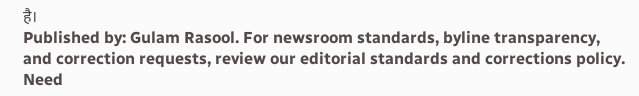है।
Published by: Gulam Rasool. For newsroom standards, byline transparency, and correction requests, review our editorial standards and corrections policy.
Need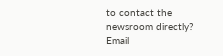to contact the newsroom directly? Email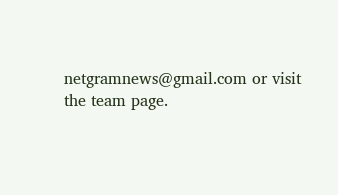netgramnews@gmail.com or visit the team page.